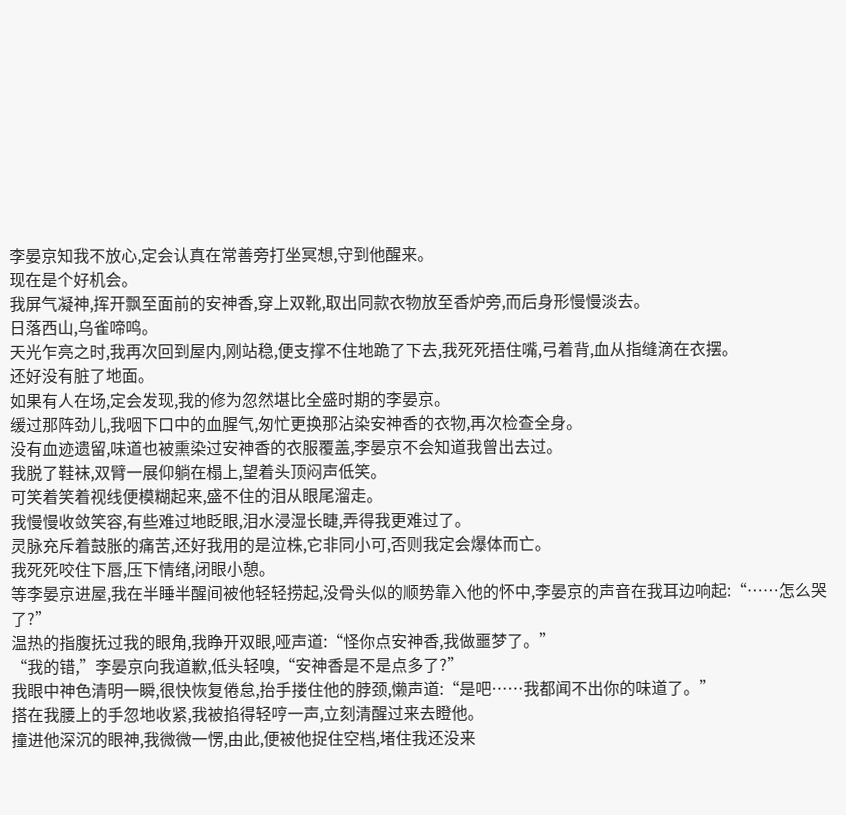李晏京知我不放心,定会认真在常善旁打坐冥想,守到他醒来。
现在是个好机会。
我屏气凝神,挥开飘至面前的安神香,穿上双靴,取出同款衣物放至香炉旁,而后身形慢慢淡去。
日落西山,乌雀啼鸣。
天光乍亮之时,我再次回到屋内,刚站稳,便支撑不住地跪了下去,我死死捂住嘴,弓着背,血从指缝滴在衣摆。
还好没有脏了地面。
如果有人在场,定会发现,我的修为忽然堪比全盛时期的李晏京。
缓过那阵劲儿,我咽下口中的血腥气,匆忙更换那沾染安神香的衣物,再次检查全身。
没有血迹遗留,味道也被熏染过安神香的衣服覆盖,李晏京不会知道我曾出去过。
我脱了鞋袜,双臂一展仰躺在榻上,望着头顶闷声低笑。
可笑着笑着视线便模糊起来,盛不住的泪从眼尾溜走。
我慢慢收敛笑容,有些难过地眨眼,泪水浸湿长睫,弄得我更难过了。
灵脉充斥着鼓胀的痛苦,还好我用的是泣株,它非同小可,否则我定会爆体而亡。
我死死咬住下唇,压下情绪,闭眼小憩。
等李晏京进屋,我在半睡半醒间被他轻轻捞起,没骨头似的顺势靠入他的怀中,李晏京的声音在我耳边响起:“……怎么哭了?”
温热的指腹抚过我的眼角,我睁开双眼,哑声道:“怪你点安神香,我做噩梦了。”
“我的错,”李晏京向我道歉,低头轻嗅,“安神香是不是点多了?”
我眼中神色清明一瞬,很快恢复倦怠,抬手搂住他的脖颈,懒声道:“是吧……我都闻不出你的味道了。”
搭在我腰上的手忽地收紧,我被掐得轻哼一声,立刻清醒过来去瞪他。
撞进他深沉的眼神,我微微一愣,由此,便被他捉住空档,堵住我还没来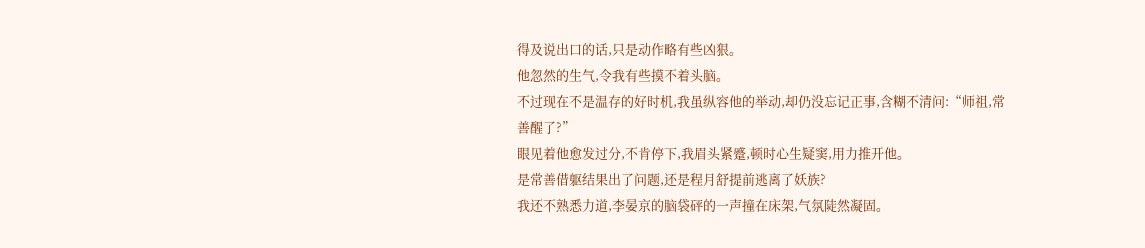得及说出口的话,只是动作略有些凶狠。
他忽然的生气,令我有些摸不着头脑。
不过现在不是温存的好时机,我虽纵容他的举动,却仍没忘记正事,含糊不清问:“师祖,常善醒了?”
眼见着他愈发过分,不肯停下,我眉头紧蹙,顿时心生疑窦,用力推开他。
是常善借躯结果出了问题,还是程月舒提前逃离了妖族?
我还不熟悉力道,李晏京的脑袋砰的一声撞在床架,气氛陡然凝固。